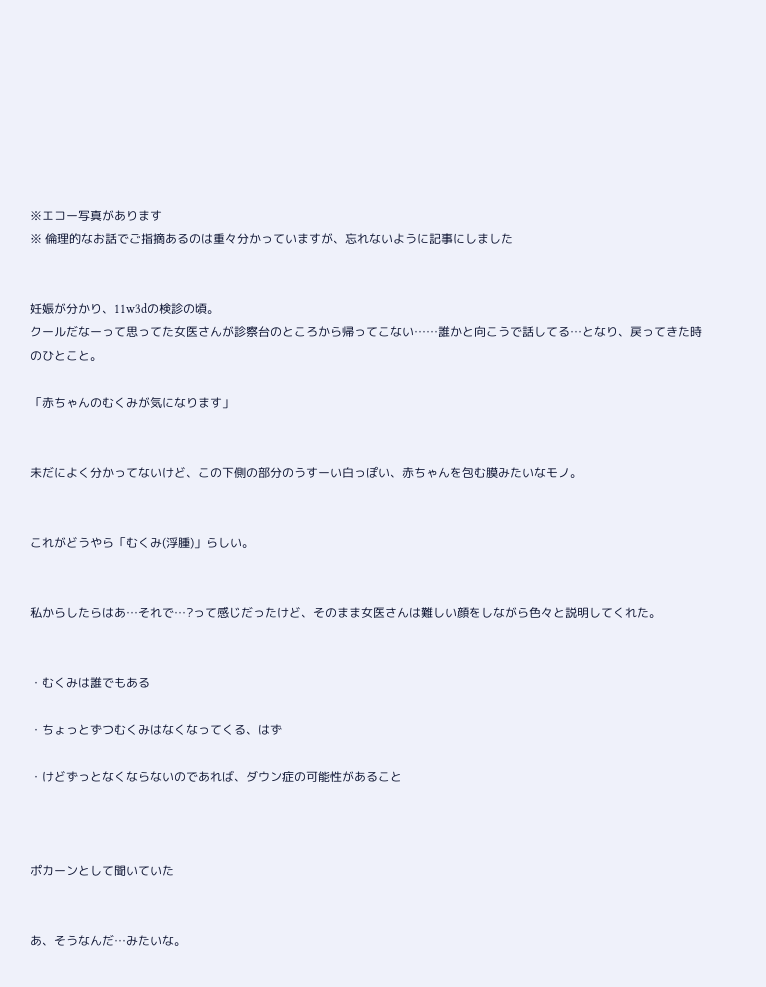※エコー写真があります
※ 倫理的なお話でご指摘あるのは重々分かっていますが、忘れないように記事にしました


妊娠が分かり、11w3dの検診の頃。
クールだなーって思ってた女医さんが診察台のところから帰ってこない……誰かと向こうで話してる…となり、戻ってきた時のひとこと。

「赤ちゃんのむくみが気になります」


未だによく分かってないけど、この下側の部分のうすーい白っぽい、赤ちゃんを包む膜みたいなモノ。


これがどうやら「むくみ(浮腫)」らしい。


私からしたらはあ…それで…?って感じだったけど、そのまま女医さんは難しい顔をしながら色々と説明してくれた。


・むくみは誰でもある

・ちょっとずつむくみはなくなってくる、はず

・けどずっとなくならないのであれば、ダウン症の可能性があること



ポカーンとして聞いていた


あ、そうなんだ…みたいな。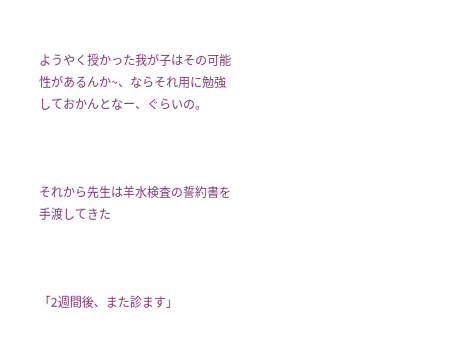ようやく授かった我が子はその可能性があるんか~、ならそれ用に勉強しておかんとなー、ぐらいの。



それから先生は羊水検査の誓約書を手渡してきた



「2週間後、また診ます」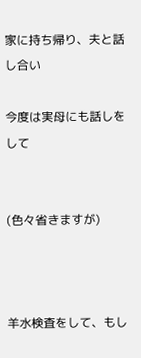家に持ち帰り、夫と話し合い

今度は実母にも話しをして


(色々省きますが)



羊水検査をして、もし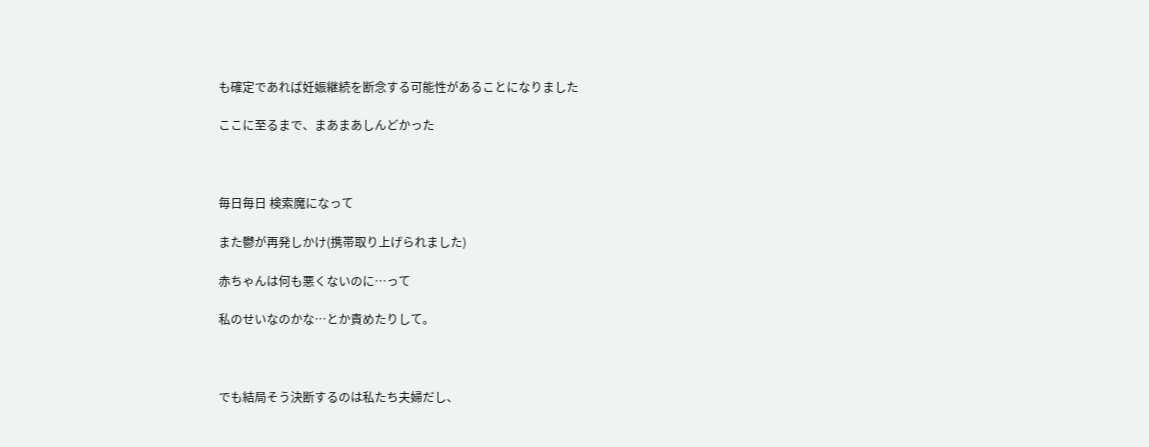も確定であれば妊娠継続を断念する可能性があることになりました

ここに至るまで、まあまあしんどかった



毎日毎日 検索魔になって

また鬱が再発しかけ(携帯取り上げられました)

赤ちゃんは何も悪くないのに…って

私のせいなのかな…とか責めたりして。



でも結局そう決断するのは私たち夫婦だし、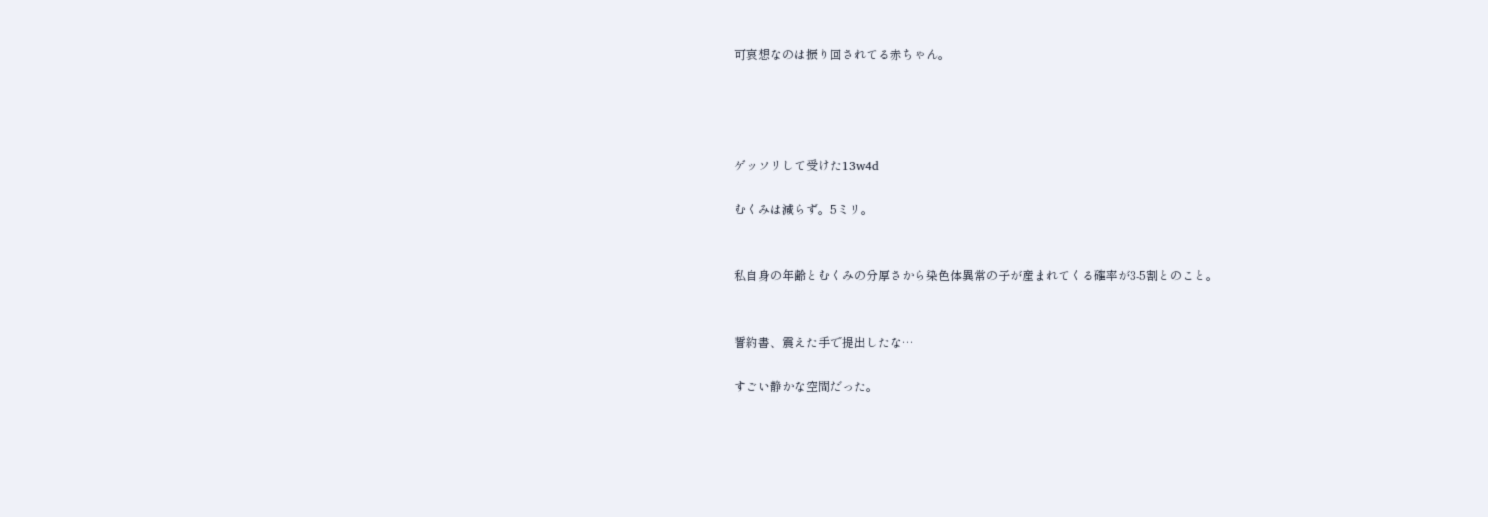可哀想なのは振り回されてる赤ちゃん。




ゲッソリして受けた13w4d

むくみは減らず。5ミリ。


私自身の年齢とむくみの分厚さから染色体異常の子が産まれてくる確率が3-5割とのこと。


誓約書、震えた手で提出したな…

すごい静かな空間だった。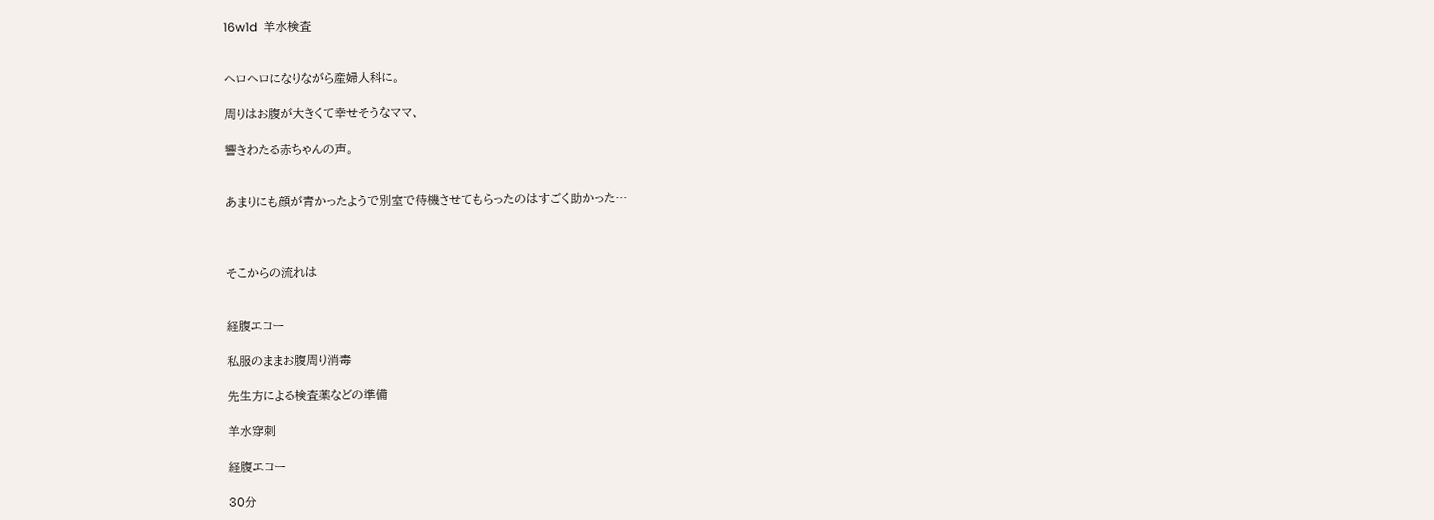16w1d  羊水検査


ヘロヘロになりながら産婦人科に。

周りはお腹が大きくて幸せそうなママ、

響きわたる赤ちゃんの声。


あまりにも顔が青かったようで別室で待機させてもらったのはすごく助かった…



そこからの流れは


経腹エコー

私服のままお腹周り消毒

先生方による検査薬などの準備

羊水穿刺

経腹エコー

30分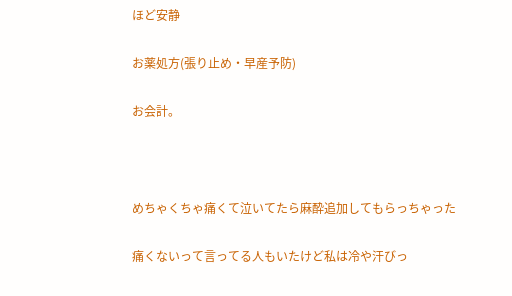ほど安静

お薬処方(張り止め・早産予防)

お会計。



めちゃくちゃ痛くて泣いてたら麻酔追加してもらっちゃった

痛くないって言ってる人もいたけど私は冷や汗びっ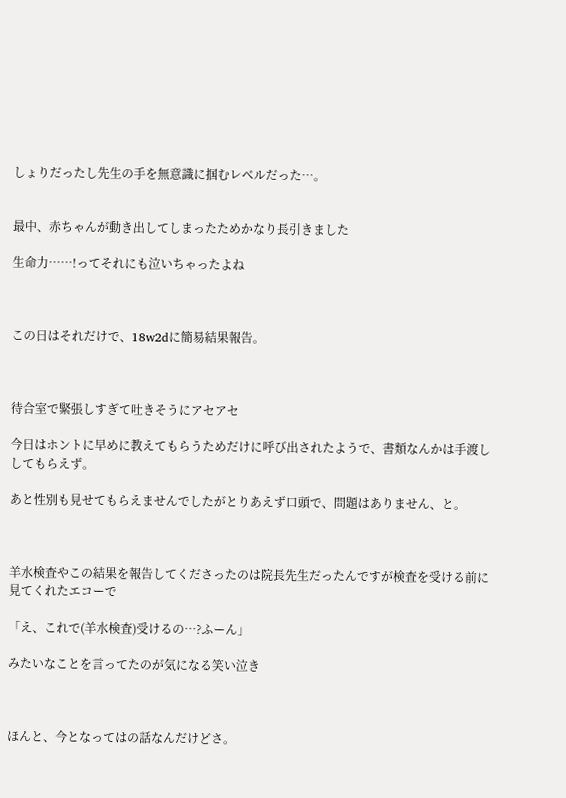しょりだったし先生の手を無意識に掴むレベルだった…。


最中、赤ちゃんが動き出してしまったためかなり長引きました

生命力……!ってそれにも泣いちゃったよね



この日はそれだけで、18w2dに簡易結果報告。



待合室で緊張しすぎて吐きそうにアセアセ

今日はホントに早めに教えてもらうためだけに呼び出されたようで、書類なんかは手渡ししてもらえず。

あと性別も見せてもらえませんでしたがとりあえず口頭で、問題はありません、と。



羊水検査やこの結果を報告してくださったのは院長先生だったんですが検査を受ける前に見てくれたエコーで

「え、これで(羊水検査)受けるの…?ふーん」

みたいなことを言ってたのが気になる笑い泣き



ほんと、今となってはの話なんだけどさ。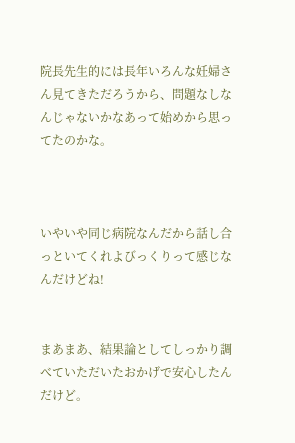院長先生的には長年いろんな妊婦さん見てきただろうから、問題なしなんじゃないかなあって始めから思ってたのかな。



いやいや同じ病院なんだから話し合っといてくれよびっくりって感じなんだけどね!


まあまあ、結果論としてしっかり調べていただいたおかげで安心したんだけど。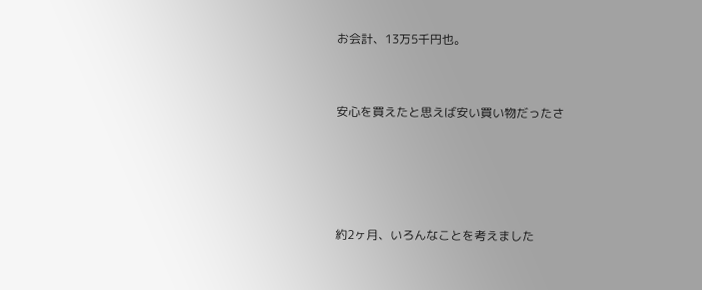お会計、13万5千円也。


安心を買えたと思えば安い買い物だったさ




約2ヶ月、いろんなことを考えました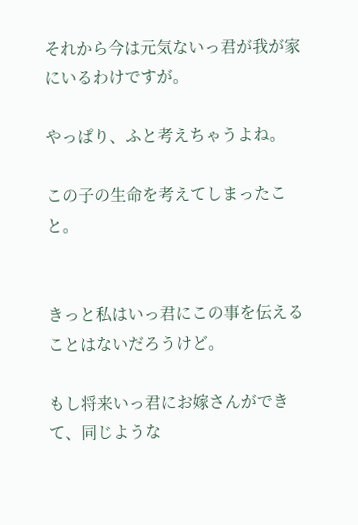それから今は元気ないっ君が我が家にいるわけですが。

やっぱり、ふと考えちゃうよね。

この子の生命を考えてしまったこと。


きっと私はいっ君にこの事を伝えることはないだろうけど。

もし将来いっ君にお嫁さんができて、同じような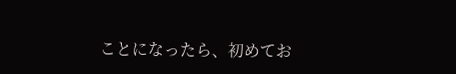ことになったら、初めてお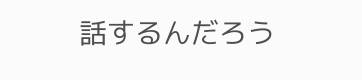話するんだろう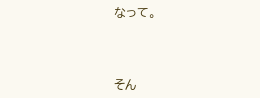なって。



そん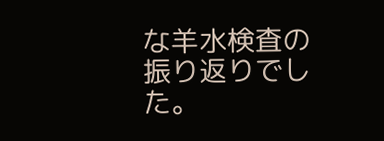な羊水検査の振り返りでした。